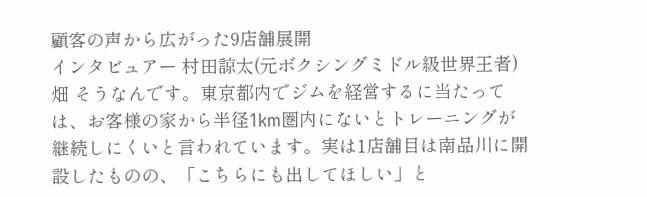顧客の声から広がった9店舗展開
インタビュアー 村田諒太(元ボクシングミドル級世界王者)
畑 そうなんです。東京都内でジムを経営するに当たっては、お客様の家から半径1km圏内にないとトレーニングが継続しにくいと言われています。実は1店舗目は南品川に開設したものの、「こちらにも出してほしい」と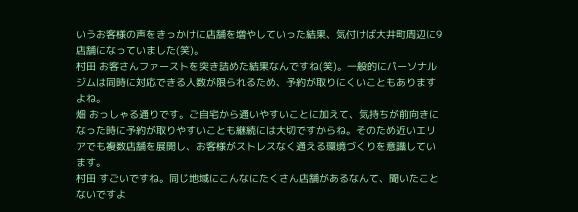いうお客様の声をきっかけに店舗を増やしていった結果、気付けば大井町周辺に9店舗になっていました(笑)。
村田 お客さんファーストを突き詰めた結果なんですね(笑)。一般的にパーソナルジムは同時に対応できる人数が限られるため、予約が取りにくいこともありますよね。
畑 おっしゃる通りです。ご自宅から通いやすいことに加えて、気持ちが前向きになった時に予約が取りやすいことも継続には大切ですからね。そのため近いエリアでも複数店舗を展開し、お客様がストレスなく通える環境づくりを意識しています。
村田 すごいですね。同じ地域にこんなにたくさん店舗があるなんて、聞いたことないですよ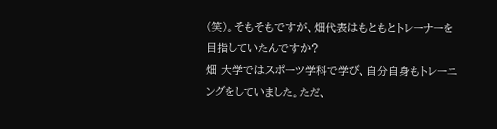(笑)。そもそもですが、畑代表はもともとトレーナーを目指していたんですか?
畑 大学ではスポーツ学科で学び、自分自身もトレーニングをしていました。ただ、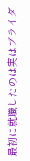最初に就職したのは実はブライダ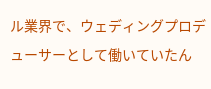ル業界で、ウェディングプロデューサーとして働いていたん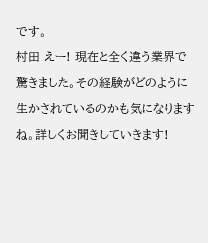です。
村田 えー! 現在と全く違う業界で驚きました。その経験がどのように生かされているのかも気になりますね。詳しくお聞きしていきます!